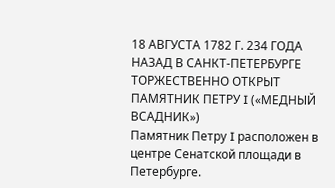18 АВГУСТА 1782 Г. 234 ГОДА НАЗАД В САНКТ-ПЕТЕРБУРГЕ ТОРЖЕСТВЕННО ОТКРЫТ ПАМЯТНИК ПЕТРУ I («МЕДНЫЙ ВСАДНИК»)
Памятник Петру I расположен в центре Сенатской площади в Петербурге.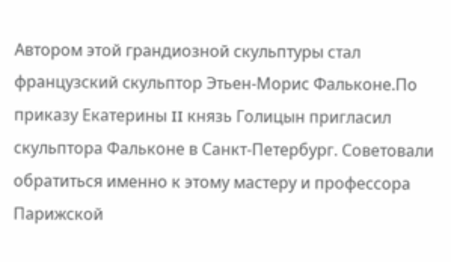Автором этой грандиозной скульптуры стал французский скульптор Этьен-Морис Фальконе.По приказу Екатерины II князь Голицын пригласил скульптора Фальконе в Санкт-Петербург. Советовали обратиться именно к этому мастеру и профессора Парижской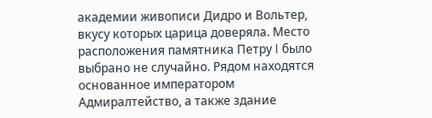академии живописи Дидро и Вольтер, вкусу которых царица доверяла. Место расположения памятника Петру I было выбрано не случайно. Рядом находятся основанное императором Адмиралтейство, а также здание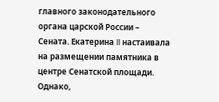главного законодательного органа царской России – Сената. Екатерина II настаивала на размещении памятника в центре Сенатской площади. Однако,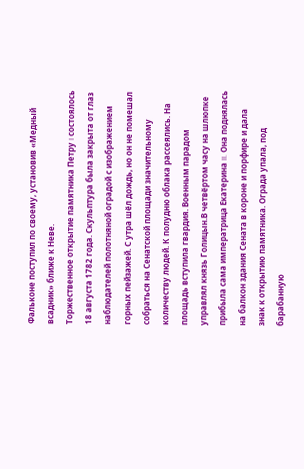Фальконе поступил по своему, установив «Медный всадник» ближе к Неве.
Торжественное открытие памятника Петру I состоялось 18 августа 1782 года. Скульптура была закрыта от глаз наблюдателей полотняной оградой с изображением горных пейзажей. С утра шёл дождь, но он не помешал собраться на Сенатской площади значительному количеству людей. К полудню облака рассеялись. На площадь вступила гвардия. Военным парадом управлял князь Голицын.В четвёртом часу на шлюпке прибыла сама императрица Екатерина II. Она поднялась на балкон здания Сената в короне и порфире и дала знак к открытию памятника. Ограда упала, под барабанную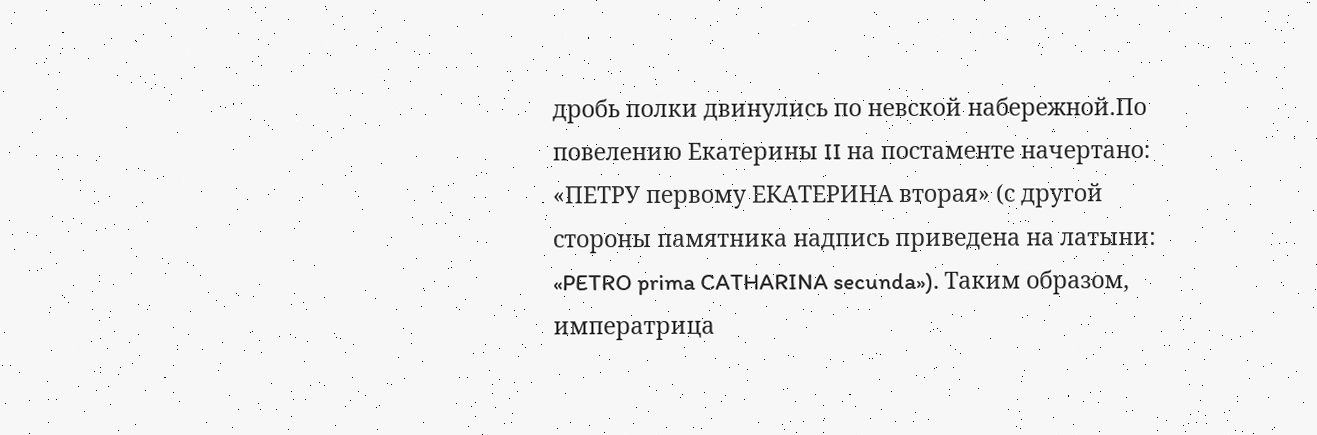дробь полки двинулись по невской набережной.По повелению Екатерины II на постаменте начертано: «ПЕТРУ первому ЕКАТЕРИНА вторая» (с другой стороны памятника надпись приведена на латыни: «PETRO prima CATHARINA secunda»). Таким образом, императрица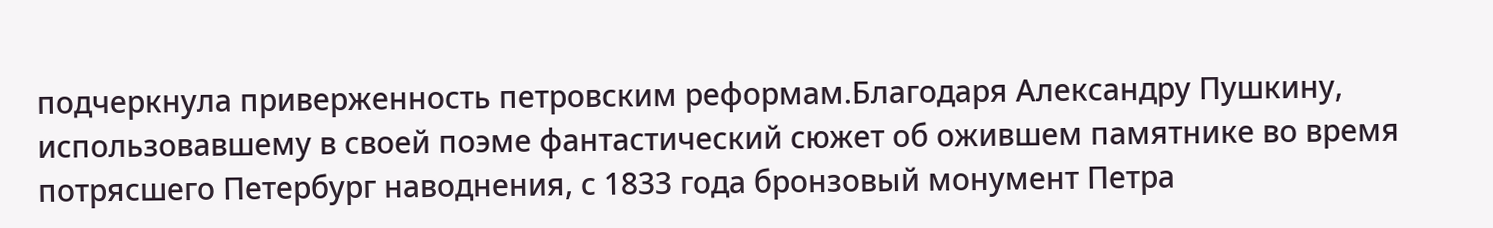подчеркнула приверженность петровским реформам.Благодаря Александру Пушкину, использовавшему в своей поэме фантастический сюжет об ожившем памятнике во время потрясшего Петербург наводнения, с 1833 года бронзовый монумент Петра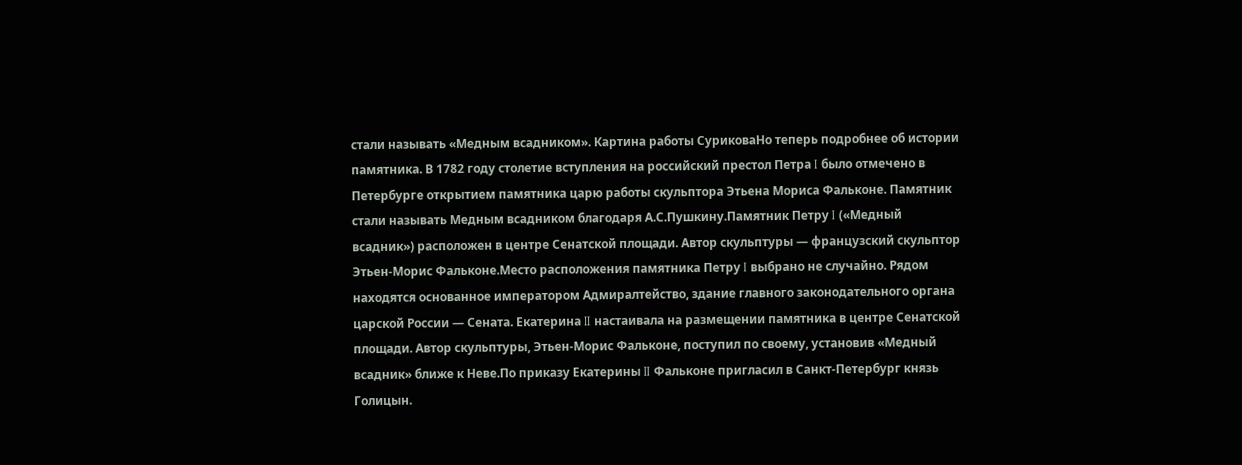стали называть «Медным всадником». Картина работы СуриковаНо теперь подробнее об истории памятника. В 1782 году столетие вступления на российский престол Петра I было отмечено в Петербурге открытием памятника царю работы скульптора Этьена Мориса Фальконе. Памятник стали называть Медным всадником благодаря А.С.Пушкину.Памятник Петру I («Медный всадник») расположен в центре Сенатской площади. Автор скульптуры — французский скульптор Этьен-Морис Фальконе.Место расположения памятника Петру I выбрано не случайно. Рядом находятся основанное императором Адмиралтейство, здание главного законодательного органа царской России — Сената. Екатерина II настаивала на размещении памятника в центре Сенатской площади. Автор скульптуры, Этьен-Морис Фальконе, поступил по своему, установив «Медный всадник» ближе к Неве.По приказу Екатерины II Фальконе пригласил в Санкт-Петербург князь Голицын.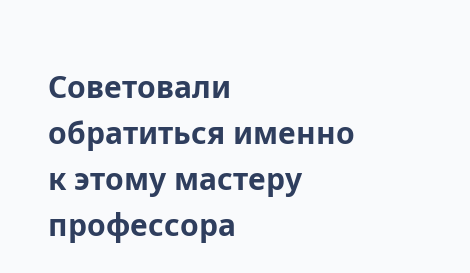Советовали обратиться именно к этому мастеру профессора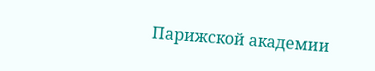Парижской академии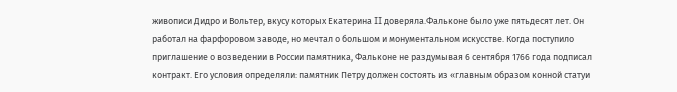живописи Дидро и Вольтер, вкусу которых Екатерина II доверяла.Фальконе было уже пятьдесят лет. Он работал на фарфоровом заводе, но мечтал о большом и монументальном искусстве. Когда поступило приглашение о возведении в России памятника, Фальконе не раздумывая 6 сентября 1766 года подписал контракт. Его условия определяли: памятник Петру должен состоять из «главным образом конной статуи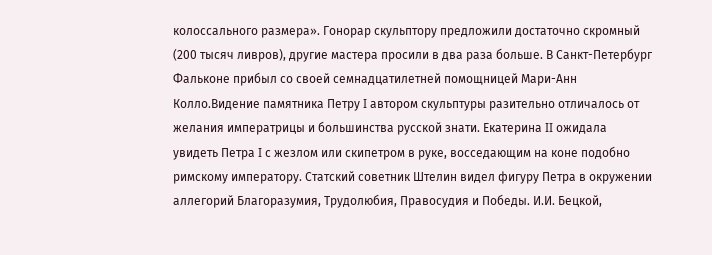колоссального размера». Гонорар скульптору предложили достаточно скромный (200 тысяч ливров), другие мастера просили в два раза больше. В Санкт-Петербург Фальконе прибыл со своей семнадцатилетней помощницей Мари-Анн Колло.Видение памятника Петру I автором скульптуры разительно отличалось от желания императрицы и большинства русской знати. Екатерина II ожидала увидеть Петра I с жезлом или скипетром в руке, восседающим на коне подобно римскому императору. Статский советник Штелин видел фигуру Петра в окружении аллегорий Благоразумия, Трудолюбия, Правосудия и Победы. И.И. Бецкой,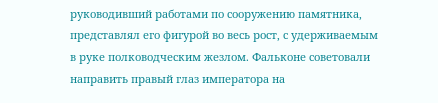руководивший работами по сооружению памятника, представлял его фигурой во весь рост, с удерживаемым в руке полководческим жезлом. Фальконе советовали направить правый глаз императора на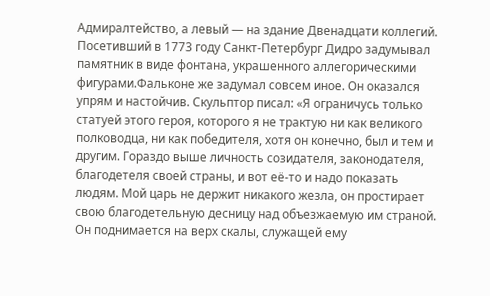Адмиралтейство, а левый — на здание Двенадцати коллегий. Посетивший в 1773 году Санкт-Петербург Дидро задумывал памятник в виде фонтана, украшенного аллегорическими фигурами.Фальконе же задумал совсем иное. Он оказался упрям и настойчив. Скульптор писал: «Я ограничусь только статуей этого героя, которого я не трактую ни как великого полководца, ни как победителя, хотя он конечно, был и тем и другим. Гораздо выше личность созидателя, законодателя, благодетеля своей страны, и вот её-то и надо показать людям. Мой царь не держит никакого жезла, он простирает свою благодетельную десницу над объезжаемую им страной. Он поднимается на верх скалы, служащей ему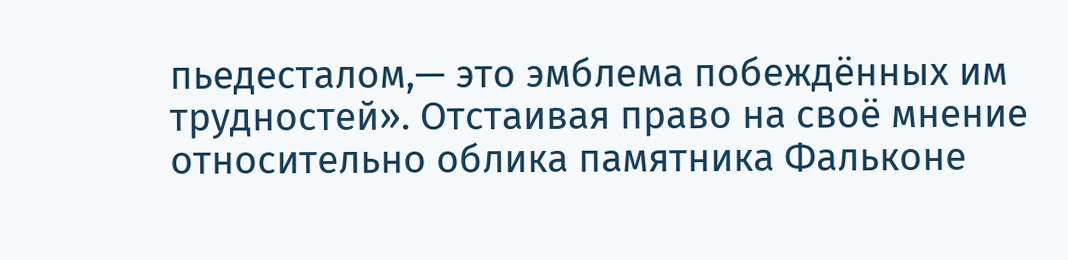пьедесталом,— это эмблема побеждённых им трудностей». Отстаивая право на своё мнение относительно облика памятника Фальконе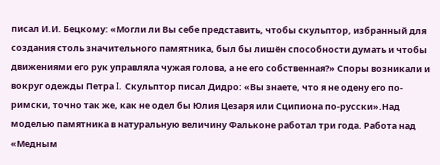писал И.И. Бецкому: «Могли ли Вы себе представить, чтобы скульптор, избранный для создания столь значительного памятника, был бы лишён способности думать и чтобы движениями его рук управляла чужая голова, а не его собственная?» Споры возникали и вокруг одежды Петра I. Скульптор писал Дидро: «Вы знаете, что я не одену его по-римски, точно так же, как не одел бы Юлия Цезаря или Сципиона по-русски».Над моделью памятника в натуральную величину Фальконе работал три года. Работа над «Медным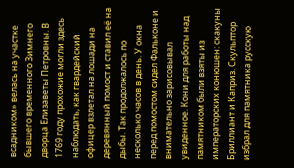всадником» велась на участке бывшего временного Зимнего дворца Елизаветы Петровны. В 1769 году прохожие могли здесь наблюдать, как гвардейский офицер взлетал на лошади на деревянный помост и ставил её на дыбы. Так продолжалось по несколько часов в день. У окна перед помостом сидел Фальконе и внимательно зарисовывал увиденное. Кони для работы над памятником были взяты из императорских конюшен: скакуны Бриллиант и Каприз. Скульптор избрал для памятника русскую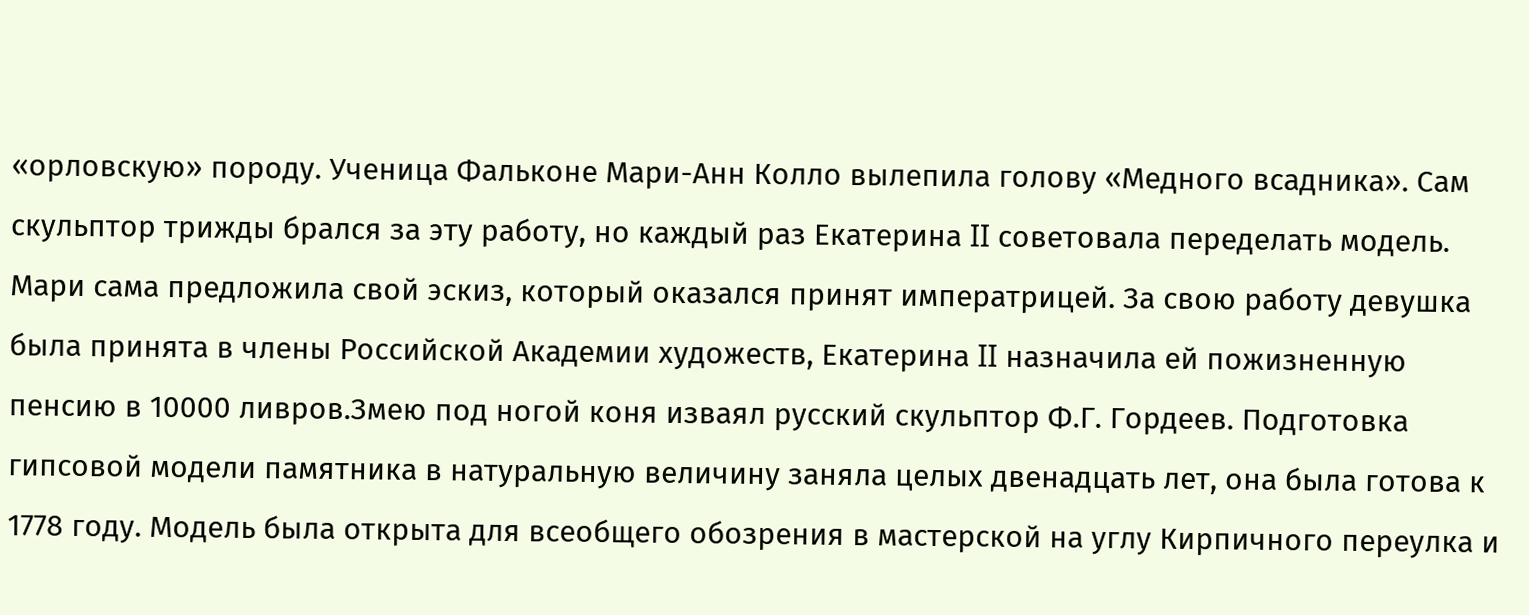«орловскую» породу. Ученица Фальконе Мари-Анн Колло вылепила голову «Медного всадника». Сам скульптор трижды брался за эту работу, но каждый раз Екатерина II советовала переделать модель. Мари сама предложила свой эскиз, который оказался принят императрицей. За свою работу девушка была принята в члены Российской Академии художеств, Екатерина II назначила ей пожизненную пенсию в 10000 ливров.Змею под ногой коня изваял русский скульптор Ф.Г. Гордеев. Подготовка гипсовой модели памятника в натуральную величину заняла целых двенадцать лет, она была готова к 1778 году. Модель была открыта для всеобщего обозрения в мастерской на углу Кирпичного переулка и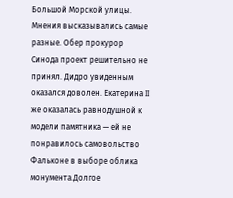Большой Морской улицы. Мнения высказывались самые разные. Обер прокурор Синода проект решительно не принял. Дидро увиденным оказался доволен. Екатерина II же оказалась равнодушной к модели памятника — ей не понравилось самовольство Фальконе в выборе облика монумента.Долгое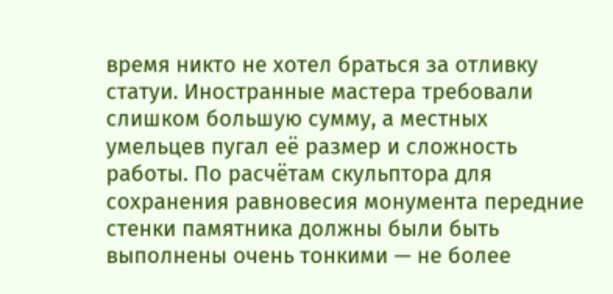время никто не хотел браться за отливку статуи. Иностранные мастера требовали слишком большую сумму, а местных умельцев пугал её размер и сложность работы. По расчётам скульптора для сохранения равновесия монумента передние стенки памятника должны были быть выполнены очень тонкими — не более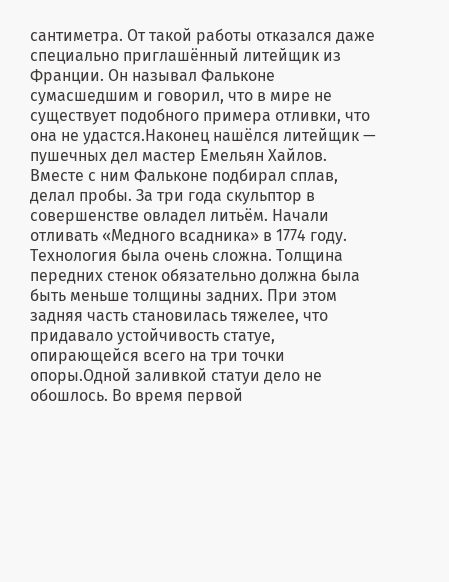сантиметра. От такой работы отказался даже специально приглашённый литейщик из Франции. Он называл Фальконе сумасшедшим и говорил, что в мире не существует подобного примера отливки, что она не удастся.Наконец нашёлся литейщик — пушечных дел мастер Емельян Хайлов. Вместе с ним Фальконе подбирал сплав, делал пробы. За три года скульптор в совершенстве овладел литьём. Начали отливать «Медного всадника» в 1774 году. Технология была очень сложна. Толщина передних стенок обязательно должна была быть меньше толщины задних. При этом задняя часть становилась тяжелее, что придавало устойчивость статуе, опирающейся всего на три точки опоры.Одной заливкой статуи дело не обошлось. Во время первой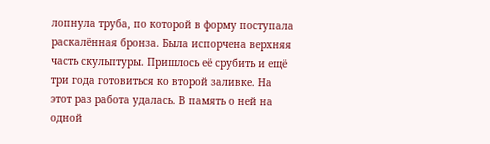лопнула труба, по которой в форму поступала раскалённая бронза. Была испорчена верхняя часть скульптуры. Пришлось её срубить и ещё три года готовиться ко второй заливке. На этот раз работа удалась. В память о ней на одной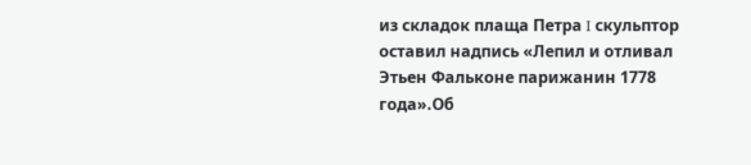из складок плаща Петра I скульптор оставил надпись «Лепил и отливал Этьен Фальконе парижанин 1778 года».Об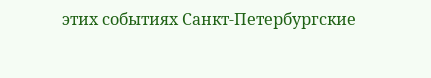этих событиях Санкт-Петербургские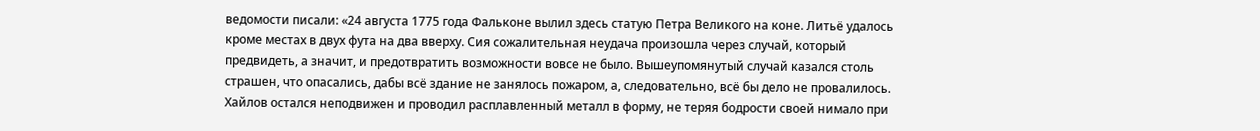ведомости писали: «24 августа 1775 года Фальконе вылил здесь статую Петра Великого на коне. Литьё удалось кроме местах в двух фута на два вверху. Сия сожалительная неудача произошла через случай, который предвидеть, а значит, и предотвратить возможности вовсе не было. Вышеупомянутый случай казался столь страшен, что опасались, дабы всё здание не занялось пожаром, а, следовательно, всё бы дело не провалилось. Хайлов остался неподвижен и проводил расплавленный металл в форму, не теряя бодрости своей нимало при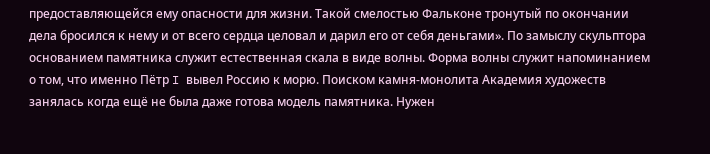предоставляющейся ему опасности для жизни. Такой смелостью Фальконе тронутый по окончании дела бросился к нему и от всего сердца целовал и дарил его от себя деньгами». По замыслу скульптора основанием памятника служит естественная скала в виде волны. Форма волны служит напоминанием о том, что именно Пётр I вывел Россию к морю. Поиском камня-монолита Академия художеств занялась когда ещё не была даже готова модель памятника. Нужен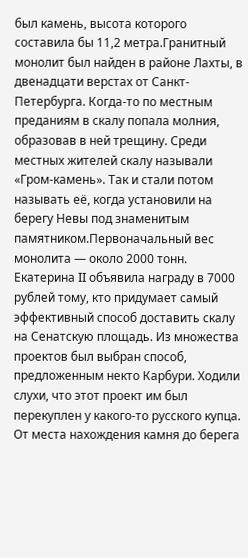был камень, высота которого составила бы 11,2 метра.Гранитный монолит был найден в районе Лахты, в двенадцати верстах от Санкт-Петербурга. Когда-то по местным преданиям в скалу попала молния, образовав в ней трещину. Среди местных жителей скалу называли «Гром-камень». Так и стали потом называть её, когда установили на берегу Невы под знаменитым памятником.Первоначальный вес монолита — около 2000 тонн. Екатерина II объявила награду в 7000 рублей тому, кто придумает самый эффективный способ доставить скалу на Сенатскую площадь. Из множества проектов был выбран способ, предложенным некто Карбури. Ходили слухи, что этот проект им был перекуплен у какого-то русского купца. От места нахождения камня до берега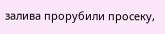залива прорубили просеку,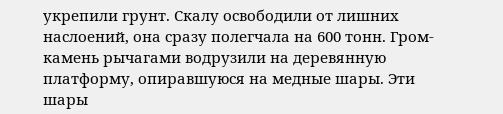укрепили грунт. Скалу освободили от лишних наслоений, она сразу полегчала на 600 тонн. Гром-камень рычагами водрузили на деревянную платформу, опиравшуюся на медные шары. Эти шары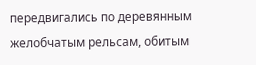передвигались по деревянным желобчатым рельсам, обитым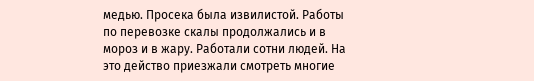медью. Просека была извилистой. Работы по перевозке скалы продолжались и в мороз и в жару. Работали сотни людей. На это действо приезжали смотреть многие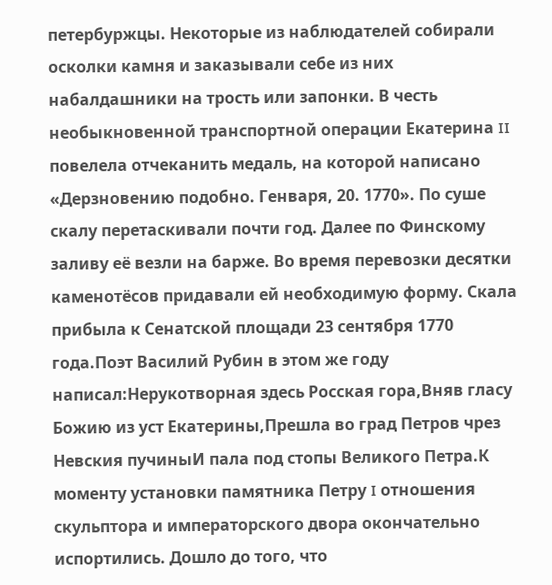петербуржцы. Некоторые из наблюдателей собирали осколки камня и заказывали себе из них набалдашники на трость или запонки. В честь необыкновенной транспортной операции Екатерина II повелела отчеканить медаль, на которой написано «Дерзновению подобно. Генваря, 20. 1770». По суше скалу перетаскивали почти год. Далее по Финскому заливу её везли на барже. Во время перевозки десятки каменотёсов придавали ей необходимую форму. Скала прибыла к Сенатской площади 23 сентября 1770 года.Поэт Василий Рубин в этом же году написал:Нерукотворная здесь Росская гора,Вняв гласу Божию из уст Екатерины,Прешла во град Петров чрез Невския пучиныИ пала под стопы Великого Петра.К моменту установки памятника Петру I отношения скульптора и императорского двора окончательно испортились. Дошло до того, что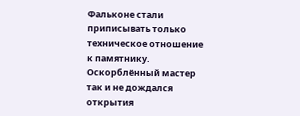Фальконе стали приписывать только техническое отношение к памятнику. Оскорблённый мастер так и не дождался открытия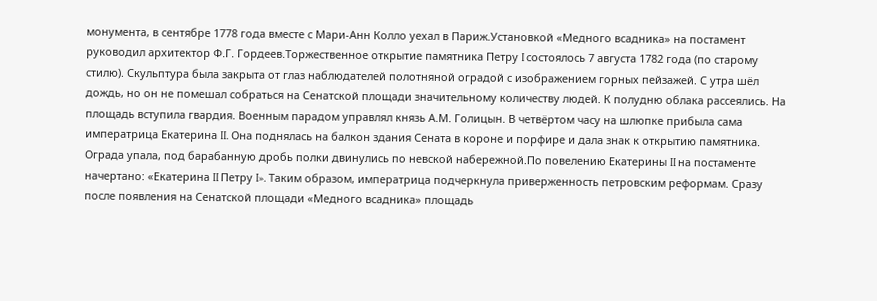монумента, в сентябре 1778 года вместе с Мари-Анн Колло уехал в Париж.Установкой «Медного всадника» на постамент руководил архитектор Ф.Г. Гордеев.Торжественное открытие памятника Петру I состоялось 7 августа 1782 года (по старому стилю). Скульптура была закрыта от глаз наблюдателей полотняной оградой с изображением горных пейзажей. С утра шёл дождь, но он не помешал собраться на Сенатской площади значительному количеству людей. К полудню облака рассеялись. На площадь вступила гвардия. Военным парадом управлял князь А.М. Голицын. В четвёртом часу на шлюпке прибыла сама императрица Екатерина II. Она поднялась на балкон здания Сената в короне и порфире и дала знак к открытию памятника. Ограда упала, под барабанную дробь полки двинулись по невской набережной.По повелению Екатерины II на постаменте начертано: «Екатерина II Петру I». Таким образом, императрица подчеркнула приверженность петровским реформам. Сразу после появления на Сенатской площади «Медного всадника» площадь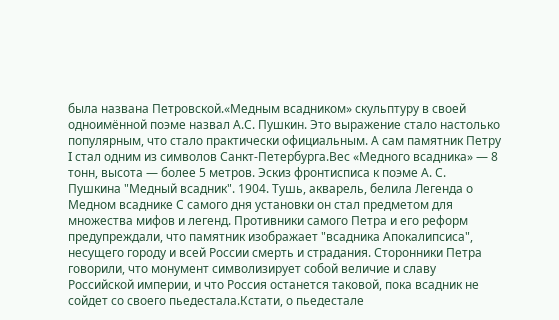была названа Петровской.«Медным всадником» скульптуру в своей одноимённой поэме назвал А.С. Пушкин. Это выражение стало настолько популярным, что стало практически официальным. А сам памятник Петру I стал одним из символов Санкт-Петербурга.Вес «Медного всадника» — 8 тонн, высота — более 5 метров. Эскиз фронтисписа к поэме А. С. Пушкина "Медный всадник". 1904. Тушь, акварель, белила Легенда о Медном всаднике С самого дня установки он стал предметом для множества мифов и легенд. Противники самого Петра и его реформ предупреждали, что памятник изображает "всадника Апокалипсиса", несущего городу и всей России смерть и страдания. Сторонники Петра говорили, что монумент символизирует собой величие и славу Российской империи, и что Россия останется таковой, пока всадник не сойдет со своего пьедестала.Кстати, о пьедестале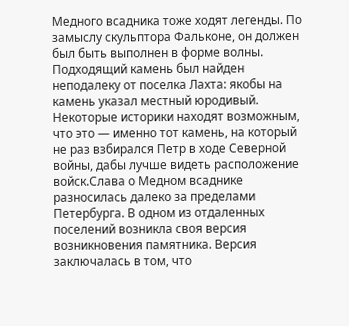Медного всадника тоже ходят легенды. По замыслу скульптора Фальконе, он должен был быть выполнен в форме волны. Подходящий камень был найден неподалеку от поселка Лахта: якобы на камень указал местный юродивый. Некоторые историки находят возможным, что это — именно тот камень, на который не раз взбирался Петр в ходе Северной войны, дабы лучше видеть расположение войск.Слава о Медном всаднике разносилась далеко за пределами Петербурга. В одном из отдаленных поселений возникла своя версия возникновения памятника. Версия заключалась в том, что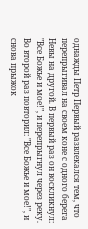однажды Петр Первый развлекался тем, что перепрыгивал на своем коне с одного берега Невы на другой. В первый раз он воскликнул: "Все Божье и мое!", и перепрыгнул через реку. Во второй раз повторил: "Все Божье и мое!", и снова прыжок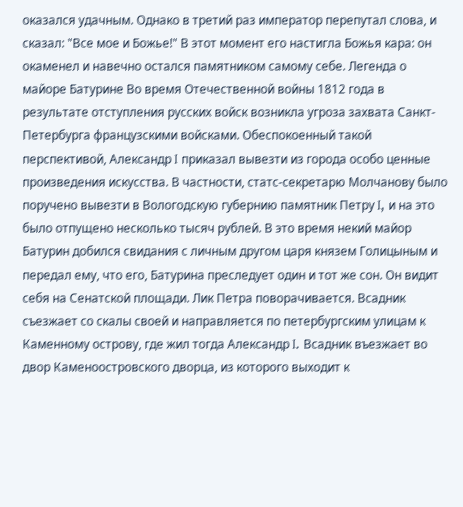оказался удачным. Однако в третий раз император перепутал слова, и сказал: "Все мое и Божье!" В этот момент его настигла Божья кара: он окаменел и навечно остался памятником самому себе. Легенда о майоре Батурине Во время Отечественной войны 1812 года в результате отступления русских войск возникла угроза захвата Санкт-Петербурга французскими войсками. Обеспокоенный такой перспективой, Александр I приказал вывезти из города особо ценные произведения искусства. В частности, статс-секретарю Молчанову было поручено вывезти в Вологодскую губернию памятник Петру I, и на это было отпущено несколько тысяч рублей. В это время некий майор Батурин добился свидания с личным другом царя князем Голицыным и передал ему, что его, Батурина преследует один и тот же сон. Он видит себя на Сенатской площади. Лик Петра поворачивается. Всадник съезжает со скалы своей и направляется по петербургским улицам к Каменному острову, где жил тогда Александр I. Всадник въезжает во двор Каменоостровского дворца, из которого выходит к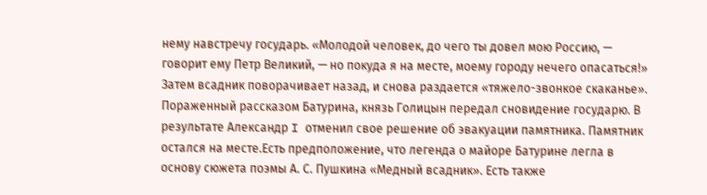нему навстречу государь. «Молодой человек, до чего ты довел мою Россию, — говорит ему Петр Великий, — но покуда я на месте, моему городу нечего опасаться!» Затем всадник поворачивает назад, и снова раздается «тяжело-звонкое скаканье». Пораженный рассказом Батурина, князь Голицын передал сновидение государю. В результате Александр I отменил свое решение об эвакуации памятника. Памятник остался на месте.Есть предположение, что легенда о майоре Батурине легла в основу сюжета поэмы А. С. Пушкина «Медный всадник». Есть также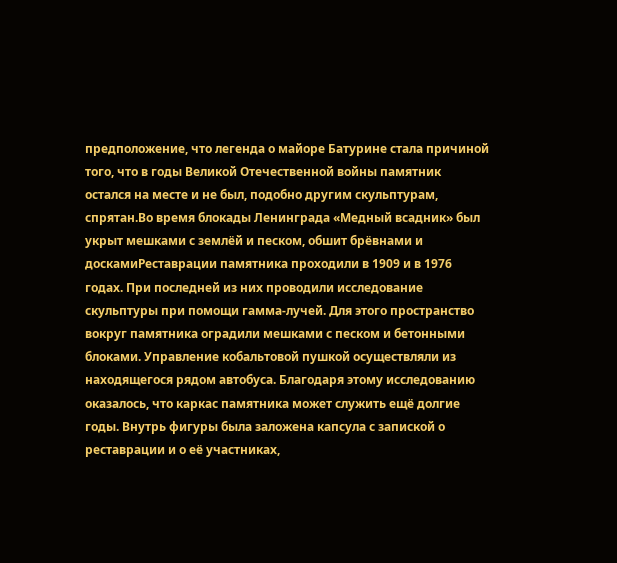предположение, что легенда о майоре Батурине стала причиной того, что в годы Великой Отечественной войны памятник остался на месте и не был, подобно другим скульптурам, спрятан.Во время блокады Ленинграда «Медный всадник» был укрыт мешками с землёй и песком, обшит брёвнами и доскамиРеставрации памятника проходили в 1909 и в 1976 годах. При последней из них проводили исследование скульптуры при помощи гамма-лучей. Для этого пространство вокруг памятника оградили мешками с песком и бетонными блоками. Управление кобальтовой пушкой осуществляли из находящегося рядом автобуса. Благодаря этому исследованию оказалось, что каркас памятника может служить ещё долгие годы. Внутрь фигуры была заложена капсула с запиской о реставрации и о её участниках,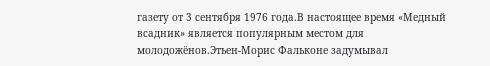газету от 3 сентября 1976 года.В настоящее время «Медный всадник» является популярным местом для молодожёнов.Этьен-Морис Фальконе задумывал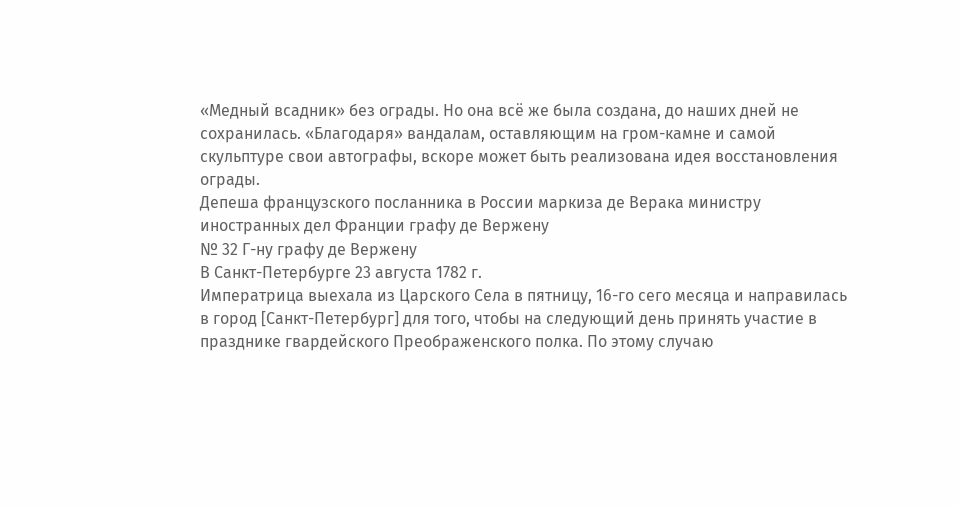«Медный всадник» без ограды. Но она всё же была создана, до наших дней не сохранилась. «Благодаря» вандалам, оставляющим на гром-камне и самой скульптуре свои автографы, вскоре может быть реализована идея восстановления ограды.
Депеша французского посланника в России маркиза де Верака министру иностранных дел Франции графу де Вержену
№ 32 Г-ну графу де Вержену
В Санкт-Петербурге 23 августа 1782 г.
Императрица выехала из Царского Села в пятницу, 16-го сего месяца и направилась в город [Санкт-Петербург] для того, чтобы на следующий день принять участие в празднике гвардейского Преображенского полка. По этому случаю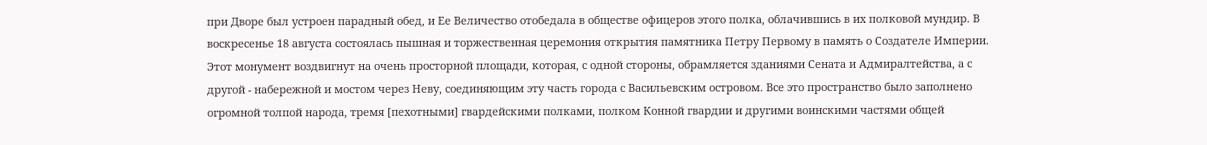при Дворе был устроен парадный обед, и Ее Величество отобедала в обществе офицеров этого полка, облачившись в их полковой мундир. В воскресенье 18 августа состоялась пышная и торжественная церемония открытия памятника Петру Первому в память о Создателе Империи. Этот монумент воздвигнут на очень просторной площади, которая, с одной стороны, обрамляется зданиями Сената и Адмиралтейства, а с другой - набережной и мостом через Неву, соединяющим эту часть города с Васильевским островом. Все это пространство было заполнено огромной толпой народа, тремя [пехотными] гвардейскими полками, полком Конной гвардии и другими воинскими частями общей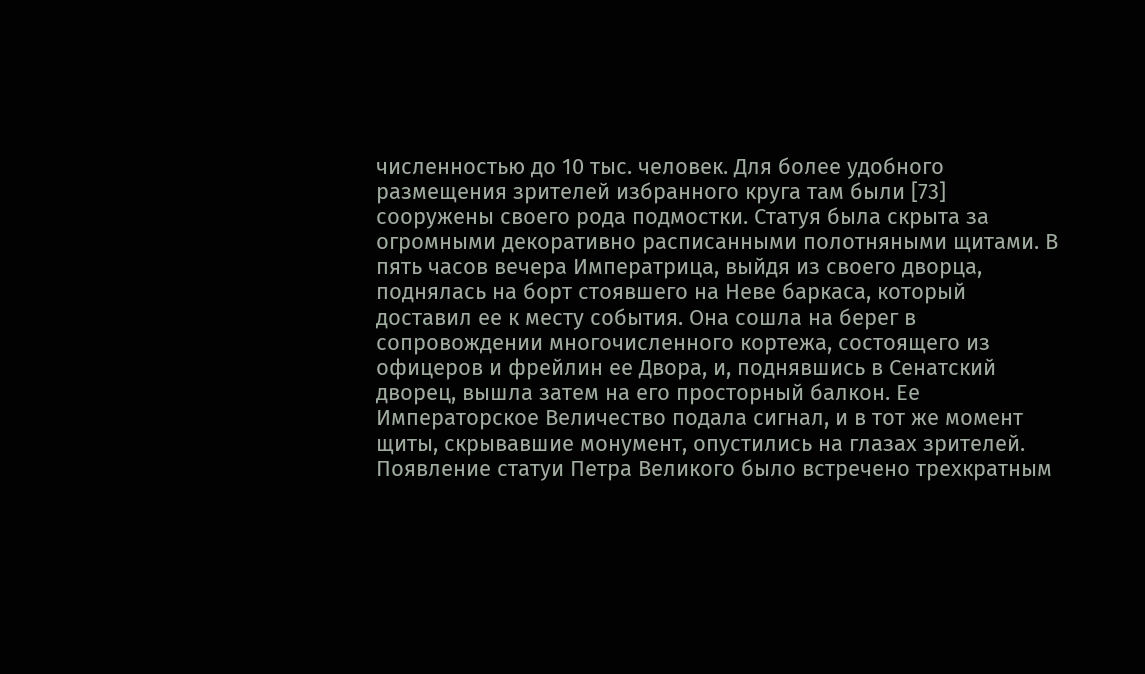численностью до 10 тыс. человек. Для более удобного размещения зрителей избранного круга там были [73] сооружены своего рода подмостки. Статуя была скрыта за огромными декоративно расписанными полотняными щитами. В пять часов вечера Императрица, выйдя из своего дворца, поднялась на борт стоявшего на Неве баркаса, который доставил ее к месту события. Она сошла на берег в сопровождении многочисленного кортежа, состоящего из офицеров и фрейлин ее Двора, и, поднявшись в Сенатский дворец, вышла затем на его просторный балкон. Ее Императорское Величество подала сигнал, и в тот же момент щиты, скрывавшие монумент, опустились на глазах зрителей. Появление статуи Петра Великого было встречено трехкратным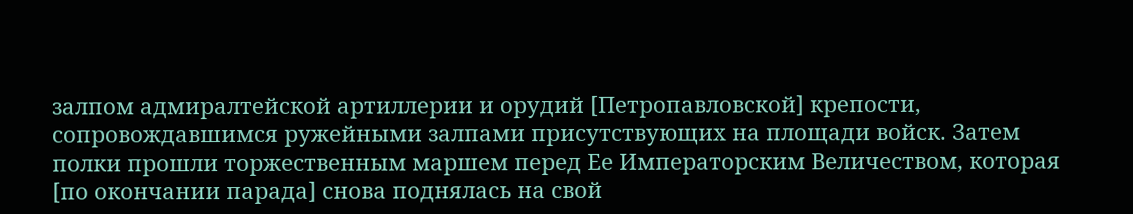залпом адмиралтейской артиллерии и орудий [Петропавловской] крепости, сопровождавшимся ружейными залпами присутствующих на площади войск. Затем полки прошли торжественным маршем перед Ее Императорским Величеством, которая [по окончании парада] снова поднялась на свой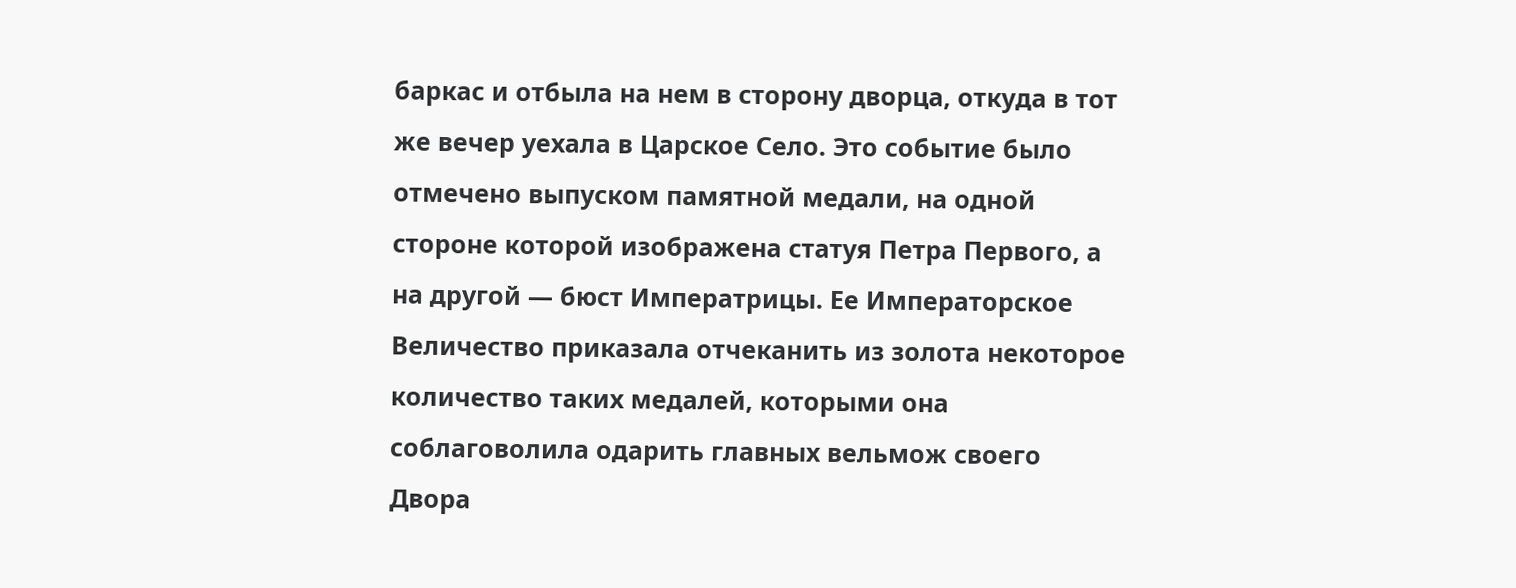баркас и отбыла на нем в сторону дворца, откуда в тот же вечер уехала в Царское Село. Это событие было отмечено выпуском памятной медали, на одной стороне которой изображена статуя Петра Первого, а на другой — бюст Императрицы. Ее Императорское Величество приказала отчеканить из золота некоторое количество таких медалей, которыми она соблаговолила одарить главных вельмож своего Двора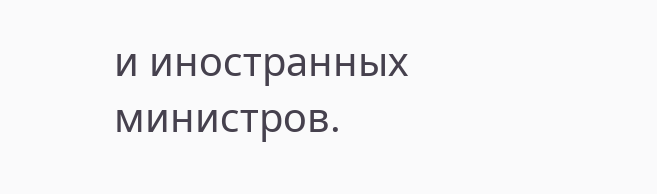и иностранных министров.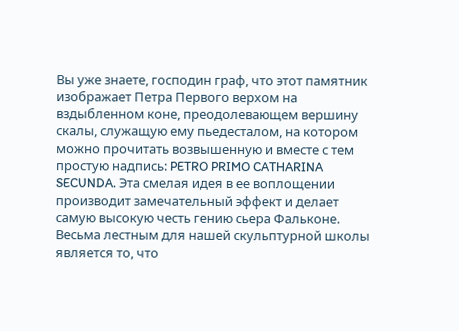Вы уже знаете, господин граф, что этот памятник изображает Петра Первого верхом на вздыбленном коне, преодолевающем вершину скалы, служащую ему пьедесталом, на котором можно прочитать возвышенную и вместе с тем простую надпись: PETRO PRIMO CATHARINA SECUNDA. Эта смелая идея в ее воплощении производит замечательный эффект и делает самую высокую честь гению сьера Фальконе. Весьма лестным для нашей скульптурной школы является то, что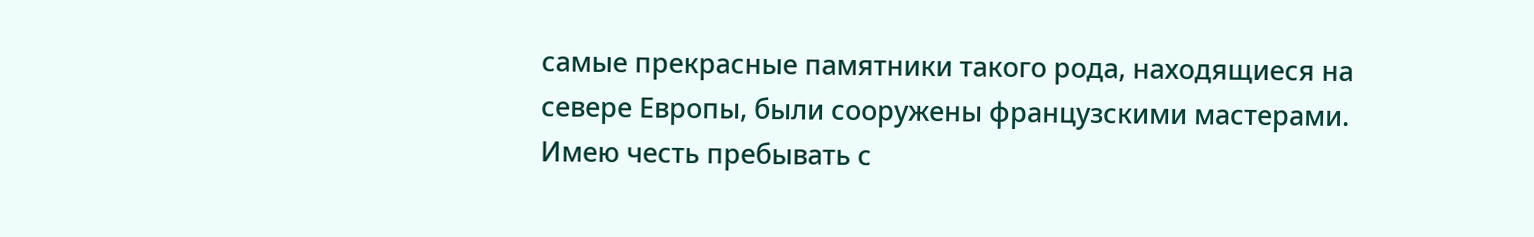самые прекрасные памятники такого рода, находящиеся на севере Европы, были сооружены французскими мастерами.
Имею честь пребывать с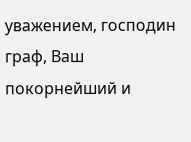уважением, господин граф, Ваш покорнейший и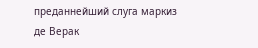преданнейший слуга маркиз де Верак